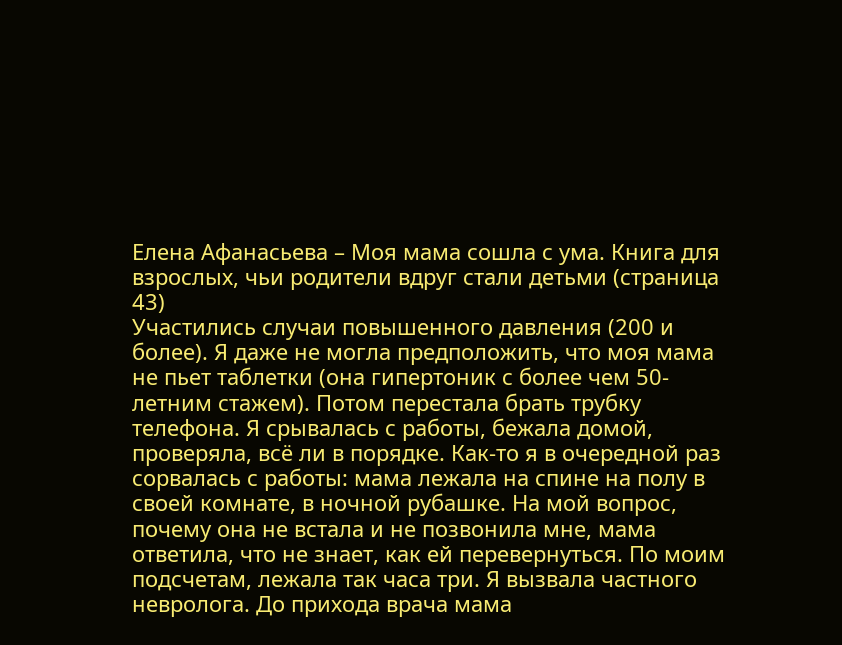Елена Афанасьева – Моя мама сошла с ума. Книга для взрослых, чьи родители вдруг стали детьми (страница 43)
Участились случаи повышенного давления (200 и более). Я даже не могла предположить, что моя мама не пьет таблетки (она гипертоник с более чем 50-летним стажем). Потом перестала брать трубку телефона. Я срывалась с работы, бежала домой, проверяла, всё ли в порядке. Как-то я в очередной раз сорвалась с работы: мама лежала на спине на полу в своей комнате, в ночной рубашке. На мой вопрос, почему она не встала и не позвонила мне, мама ответила, что не знает, как ей перевернуться. По моим подсчетам, лежала так часа три. Я вызвала частного невролога. До прихода врача мама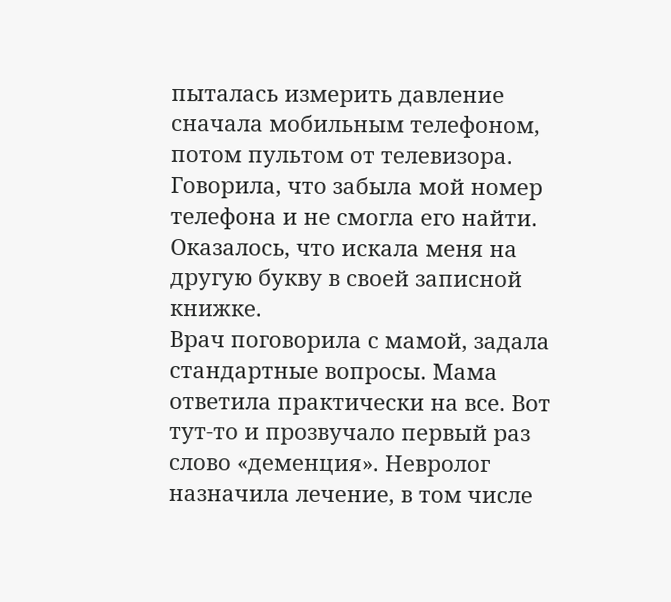пыталась измерить давление сначала мобильным телефоном, потом пультом от телевизора. Говорила, что забыла мой номер телефона и не смогла его найти. Оказалось, что искала меня на другую букву в своей записной книжке.
Врач поговорила с мамой, задала стандартные вопросы. Мама ответила практически на все. Вот тут-то и прозвучало первый раз слово «деменция». Невролог назначила лечение, в том числе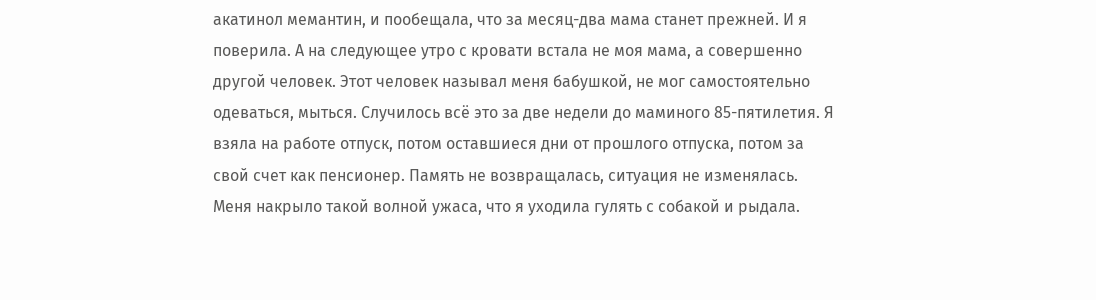акатинол мемантин, и пообещала, что за месяц-два мама станет прежней. И я поверила. А на следующее утро с кровати встала не моя мама, а совершенно другой человек. Этот человек называл меня бабушкой, не мог самостоятельно одеваться, мыться. Случилось всё это за две недели до маминого 85-пятилетия. Я взяла на работе отпуск, потом оставшиеся дни от прошлого отпуска, потом за свой счет как пенсионер. Память не возвращалась, ситуация не изменялась. Меня накрыло такой волной ужаса, что я уходила гулять с собакой и рыдала.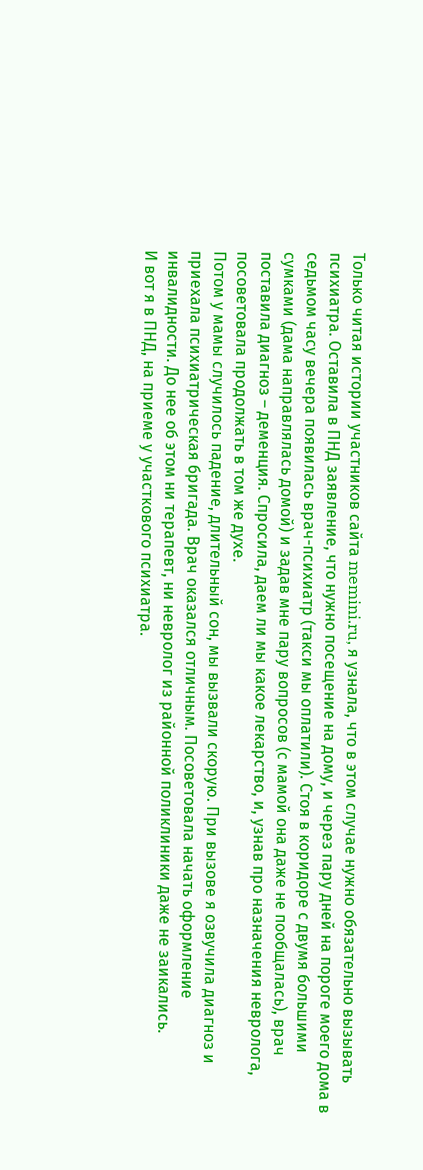Только читая истории участников сайта memini.ru, я узнала, что в этом случае нужно обязательно вызывать психиатра. Оставила в ПНД заявление, что нужно посещение на дому, и через пару дней на пороге моего дома в седьмом часу вечера появилась врач-психиатр (такси мы оплатили). Стоя в коридоре с двумя большими сумками (дама направлялась домой) и задав мне пару вопросов (с мамой она даже не пообщалась), врач поставила диагноз – деменция. Спросила, даем ли мы какое лекарство, и, узнав про назначения невролога, посоветовала продолжать в том же духе.
Потом у мамы случилось падение, длительный сон, мы вызвали скорую. При вызове я озвучила диагноз и приехала психиатрическая бригада. Врач оказался отличным. Посоветовала начать оформление инвалидности. До нее об этом ни терапевт, ни невролог из районной поликлиники даже не заикались.
И вот я в ПНД, на приеме у участкового психиатра.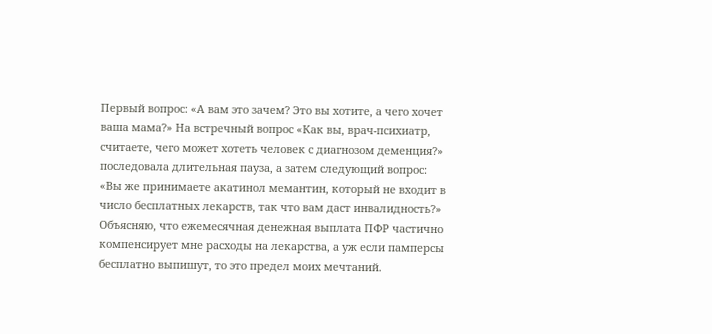Первый вопрос: «А вам это зачем? Это вы хотите, а чего хочет ваша мама?» На встречный вопрос «Как вы, врач-психиатр, считаете, чего может хотеть человек с диагнозом деменция?» последовала длительная пауза, а затем следующий вопрос: «Вы же принимаете акатинол мемантин, который не входит в число бесплатных лекарств, так что вам даст инвалидность?» Объясняю, что ежемесячная денежная выплата ПФР частично компенсирует мне расходы на лекарства, а уж если памперсы бесплатно выпишут, то это предел моих мечтаний.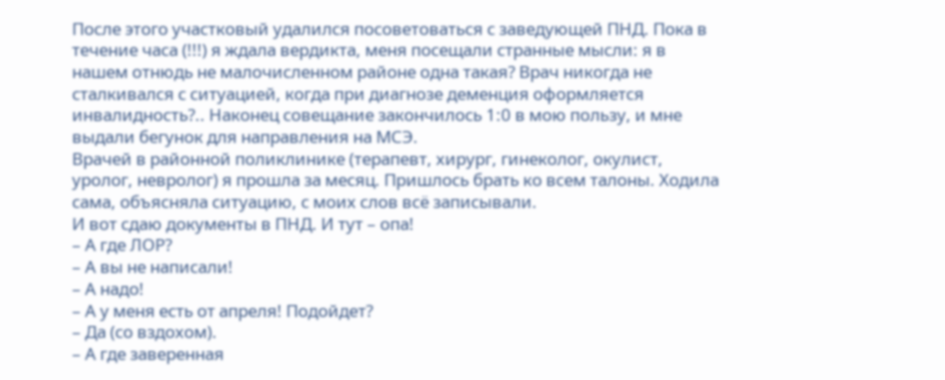После этого участковый удалился посоветоваться с заведующей ПНД. Пока в течение часа (!!!) я ждала вердикта, меня посещали странные мысли: я в нашем отнюдь не малочисленном районе одна такая? Врач никогда не сталкивался с ситуацией, когда при диагнозе деменция оформляется инвалидность?.. Наконец совещание закончилось 1:0 в мою пользу, и мне выдали бегунок для направления на МСЭ.
Врачей в районной поликлинике (терапевт, хирург, гинеколог, окулист, уролог, невролог) я прошла за месяц. Пришлось брать ко всем талоны. Ходила сама, объясняла ситуацию, с моих слов всё записывали.
И вот сдаю документы в ПНД. И тут – опа!
– А где ЛОР?
– А вы не написали!
– А надо!
– А у меня есть от апреля! Подойдет?
– Да (со вздохом).
– А где заверенная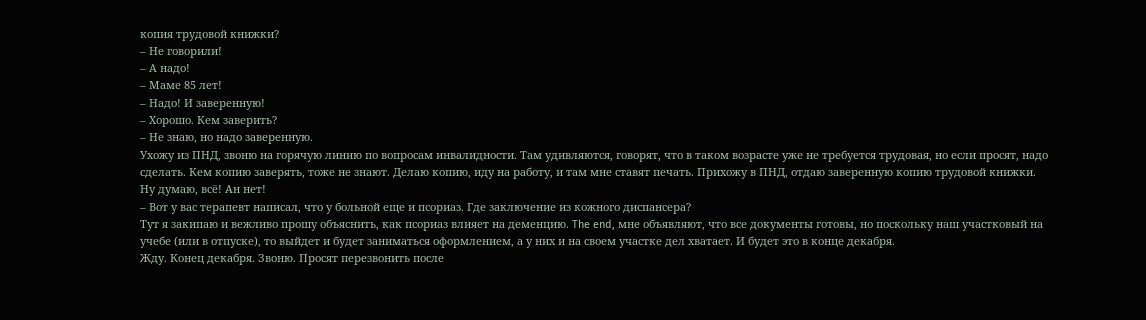копия трудовой книжки?
– Не говорили!
– А надо!
– Маме 85 лет!
– Надо! И заверенную!
– Хорошо. Кем заверить?
– Не знаю, но надо заверенную.
Ухожу из ПНД, звоню на горячую линию по вопросам инвалидности. Там удивляются, говорят, что в таком возрасте уже не требуется трудовая, но если просят, надо сделать. Кем копию заверять, тоже не знают. Делаю копию, иду на работу, и там мне ставят печать. Прихожу в ПНД, отдаю заверенную копию трудовой книжки. Ну думаю, всё! Ан нет!
– Вот у вас терапевт написал, что у больной еще и псориаз. Где заключение из кожного диспансера?
Тут я закипаю и вежливо прошу объяснить, как псориаз влияет на деменцию. The end, мне объявляют, что все документы готовы, но поскольку наш участковый на учебе (или в отпуске), то выйдет и будет заниматься оформлением, а у них и на своем участке дел хватает. И будет это в конце декабря.
Жду. Конец декабря. Звоню. Просят перезвонить после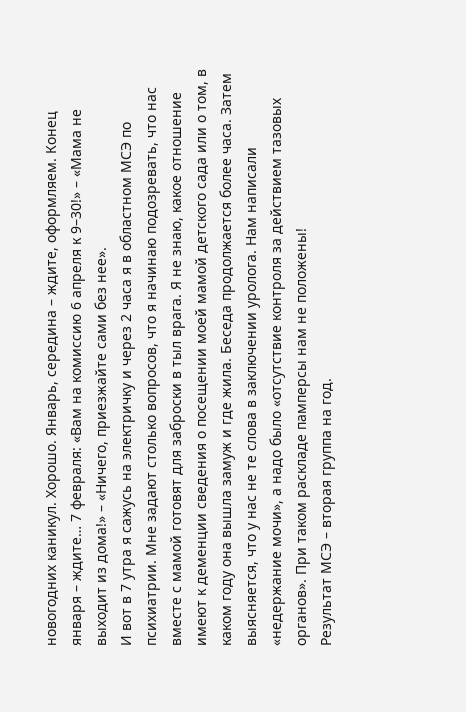новогодних каникул. Хорошо. Январь, середина – ждите, оформляем. Конец января – ждите… 7 февраля: «Вам на комиссию 6 апреля к 9–30!» – «Мама не выходит из дома!» – «Ничего, приезжайте сами без нее».
И вот в 7 утра я сажусь на электричку и через 2 часа я в областном МСЭ по психиатрии. Мне задают столько вопросов, что я начинаю подозревать, что нас вместе с мамой готовят для заброски в тыл врага. Я не знаю, какое отношение имеют к деменции сведения о посещении моей мамой детского сада или о том, в каком году она вышла замуж и где жила. Беседа продолжается более часа. Затем выясняется, что у нас не те слова в заключении уролога. Нам написали «недержание мочи», а надо было «отсутствие контроля за действием тазовых органов». При таком раскладе памперсы нам не положены!
Результат МСЭ – вторая группа на год.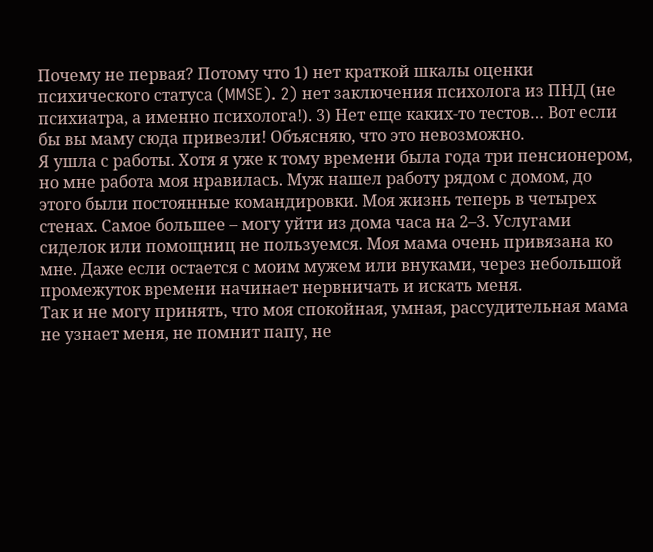Почему не первая? Потому что 1) нет краткой шкалы оценки психического статуса (MMSE). 2) нет заключения психолога из ПНД (не психиатра, а именно психолога!). 3) Нет еще каких-то тестов… Вот если бы вы маму сюда привезли! Объясняю, что это невозможно.
Я ушла с работы. Хотя я уже к тому времени была года три пенсионером, но мне работа моя нравилась. Муж нашел работу рядом с домом, до этого были постоянные командировки. Моя жизнь теперь в четырех стенах. Самое большее – могу уйти из дома часа на 2–3. Услугами сиделок или помощниц не пользуемся. Моя мама очень привязана ко мне. Даже если остается с моим мужем или внуками, через небольшой промежуток времени начинает нервничать и искать меня.
Так и не могу принять, что моя спокойная, умная, рассудительная мама не узнает меня, не помнит папу, не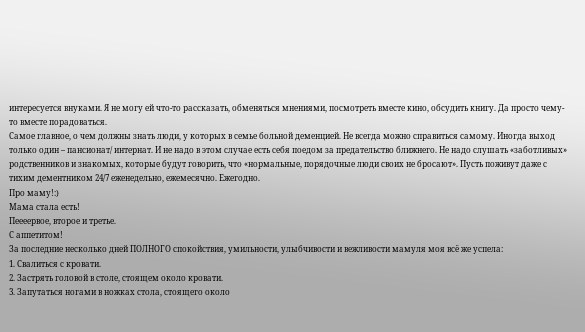интересуется внуками. Я не могу ей что-то рассказать, обменяться мнениями, посмотреть вместе кино, обсудить книгу. Да просто чему-то вместе порадоваться.
Самое главное, о чем должны знать люди, у которых в семье больной деменцией. Не всегда можно справиться самому. Иногда выход только один – пансионат/ интернат. И не надо в этом случае есть себя поедом за предательство ближнего. Не надо слушать «заботливых» родственников и знакомых, которые будут говорить, что «нормальные, порядочные люди своих не бросают». Пусть поживут даже с тихим дементником 24/7 еженедельно, ежемесячно. Ежегодно.
Про маму!:)
Мама стала есть!
Пеееервое, второе и третье.
С аппетитом!
За последние несколько дней ПОЛНОГО спокойствия, умильности, улыбчивости и вежливости мамуля моя всё же успела:
1. Свалиться с кровати.
2. Застрять головой в столе, стоящем около кровати.
3. Запутаться ногами в ножках стола, стоящего около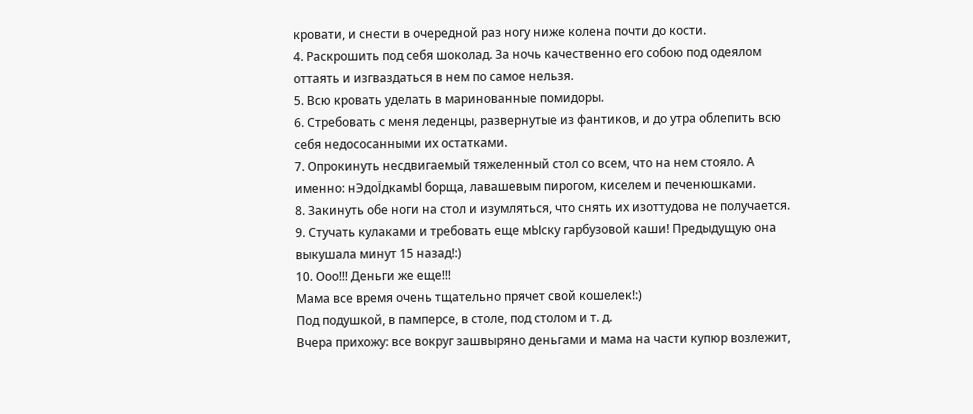кровати, и снести в очередной раз ногу ниже колена почти до кости.
4. Раскрошить под себя шоколад. За ночь качественно его собою под одеялом оттаять и изгваздаться в нем по самое нельзя.
5. Всю кровать уделать в маринованные помидоры.
6. Стребовать с меня леденцы, развернутые из фантиков, и до утра облепить всю себя недососанными их остатками.
7. Опрокинуть несдвигаемый тяжеленный стол со всем, что на нем стояло. А именно: нЭдоЇдкамЫ борща, лавашевым пирогом, киселем и печенюшками.
8. Закинуть обе ноги на стол и изумляться, что снять их изоттудова не получается.
9. Стучать кулаками и требовать еще мЫску гарбузовой каши! Предыдущую она выкушала минут 15 назад!:)
10. Ооо!!! Деньги же еще!!!
Мама все время очень тщательно прячет свой кошелек!:)
Под подушкой, в памперсе, в столе, под столом и т. д.
Вчера прихожу: все вокруг зашвыряно деньгами и мама на части купюр возлежит,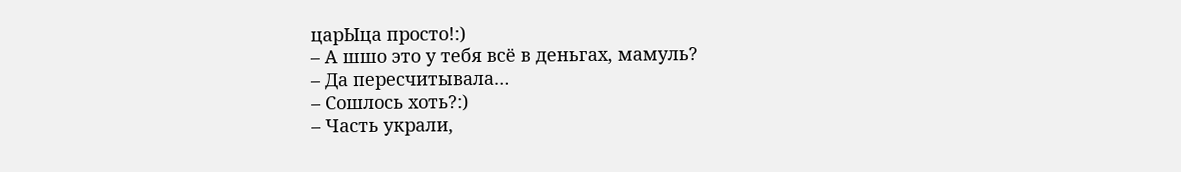царЫца просто!:)
– А шшо это у тебя всё в деньгах, мамуль?
– Да пересчитывала…
– Сошлось хоть?:)
– Часть украли,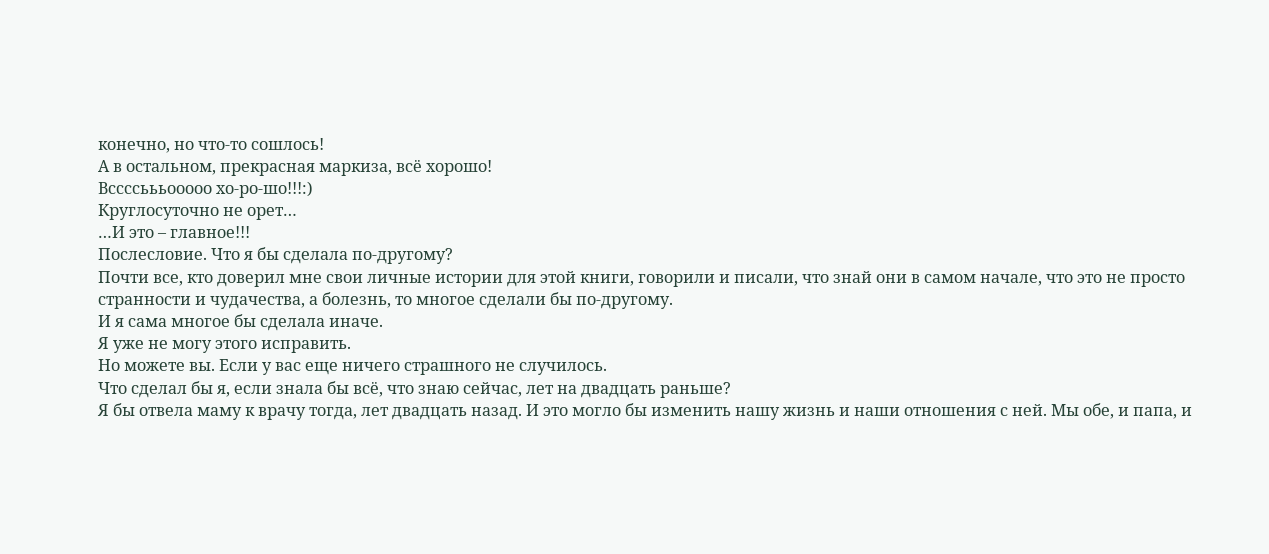конечно, но что-то сошлось!
А в остальном, прекрасная маркиза, всё хорошо!
Вссссьььооооо хо-ро-шо!!!:)
Круглосуточно не орет…
…И это – главное!!!
Послесловие. Что я бы сделала по-другому?
Почти все, кто доверил мне свои личные истории для этой книги, говорили и писали, что знай они в самом начале, что это не просто странности и чудачества, а болезнь, то многое сделали бы по-другому.
И я сама многое бы сделала иначе.
Я уже не могу этого исправить.
Но можете вы. Если у вас еще ничего страшного не случилось.
Что сделал бы я, если знала бы всё, что знаю сейчас, лет на двадцать раньше?
Я бы отвела маму к врачу тогда, лет двадцать назад. И это могло бы изменить нашу жизнь и наши отношения с ней. Мы обе, и папа, и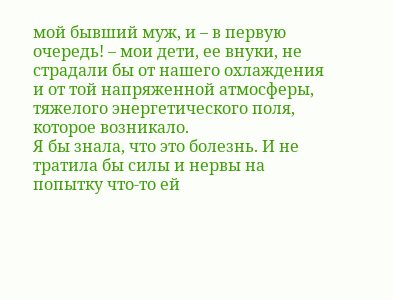мой бывший муж, и – в первую очередь! – мои дети, ее внуки, не страдали бы от нашего охлаждения и от той напряженной атмосферы, тяжелого энергетического поля, которое возникало.
Я бы знала, что это болезнь. И не тратила бы силы и нервы на попытку что-то ей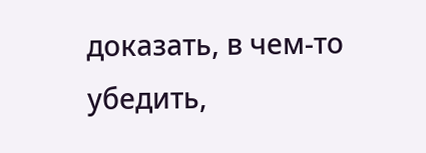доказать, в чем-то убедить,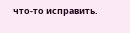что-то исправить.